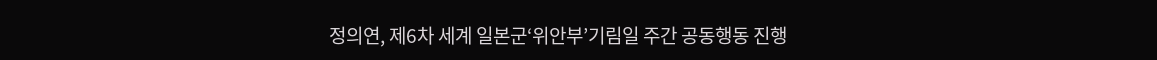정의연, 제6차 세계 일본군‘위안부’기림일 주간 공동행동 진행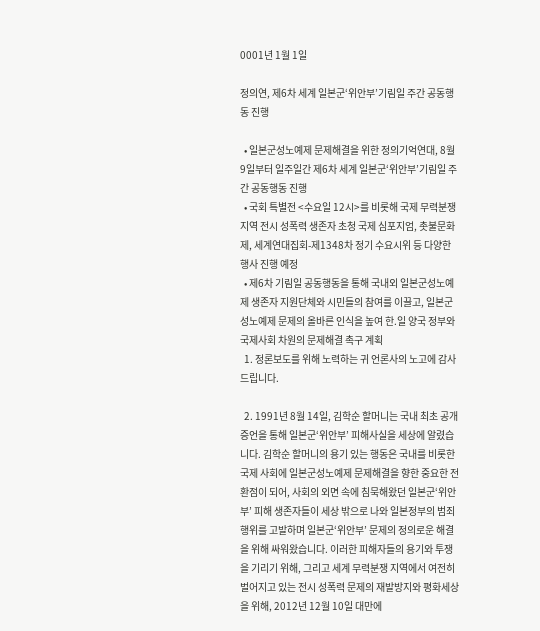0001년 1월 1일

정의연, 제6차 세계 일본군‘위안부’기림일 주간 공동행동 진행

  • 일본군성노예제 문제해결을 위한 정의기억연대, 8월 9일부터 일주일간 제6차 세계 일본군‘위안부’기림일 주간 공동행동 진행
  • 국회 특별전 <수요일 12시>를 비롯해 국제 무력분쟁 지역 전시 성폭력 생존자 초청 국제 심포지엄, 촛불문화제, 세계연대집회-제1348차 정기 수요시위 등 다양한 행사 진행 예정
  • 제6차 기림일 공동행동을 통해 국내외 일본군성노예제 생존자 지원단체와 시민들의 참여를 이끌고, 일본군성노예제 문제의 올바른 인식을 높여 한.일 양국 정부와 국제사회 차원의 문제해결 촉구 계획
  1. 정론보도를 위해 노력하는 귀 언론사의 노고에 감사드립니다.

  2. 1991년 8월 14일, 김학순 할머니는 국내 최초 공개 증언을 통해 일본군‘위안부’ 피해사실을 세상에 알렸습니다. 김학순 할머니의 용기 있는 행동은 국내를 비롯한 국제 사회에 일본군성노예제 문제해결을 향한 중요한 전환점이 되어, 사회의 외면 속에 침묵해왔던 일본군‘위안부’ 피해 생존자들이 세상 밖으로 나와 일본정부의 범죄행위를 고발하며 일본군‘위안부’ 문제의 정의로운 해결을 위해 싸워왔습니다. 이러한 피해자들의 용기와 투쟁을 기리기 위해, 그리고 세계 무력분쟁 지역에서 여전히 벌어지고 있는 전시 성폭력 문제의 재발방지와 평화세상을 위해, 2012년 12월 10일 대만에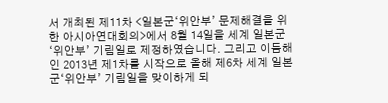서 개최된 제11차 <일본군‘위안부’ 문제해결을 위한 아시아연대회의>에서 8월 14일을 세계 일본군‘위안부’ 기림일로 제정하였습니다. 그리고 이듬해인 2013년 제1차를 시작으로 올해 제6차 세계 일본군‘위안부’ 기림일을 맞이하게 되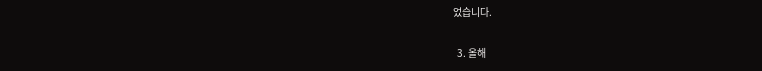었습니다.

  3. 올해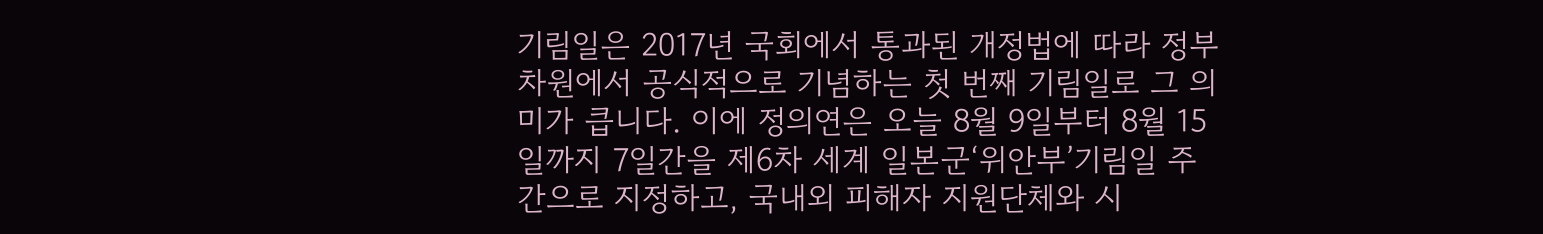기림일은 2017년 국회에서 통과된 개정법에 따라 정부 차원에서 공식적으로 기념하는 첫 번째 기림일로 그 의미가 큽니다. 이에 정의연은 오늘 8월 9일부터 8월 15일까지 7일간을 제6차 세계 일본군‘위안부’기림일 주간으로 지정하고, 국내외 피해자 지원단체와 시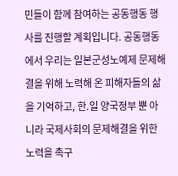민들이 함께 참여하는 공동행동 행사를 진행할 계획입니다. 공동행동에서 우리는 일본군성노예제 문제해결을 위해 노력해 온 피해자들의 삶을 기억하고, 한.일 양국정부 뿐 아니라 국제사회의 문제해결을 위한 노력을 촉구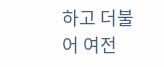하고 더불어 여전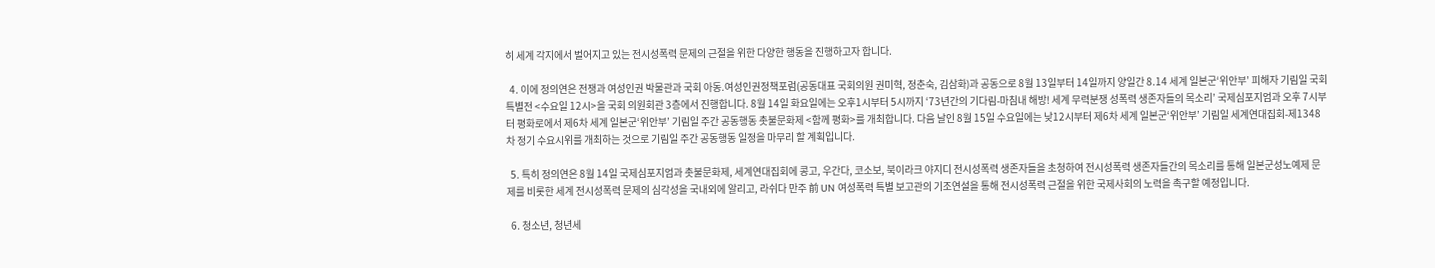히 세계 각지에서 벌어지고 있는 전시성폭력 문제의 근절을 위한 다양한 행동을 진행하고자 합니다.

  4. 이에 정의연은 전쟁과 여성인권 박물관과 국회 아동.여성인권정책포럼(공동대표 국회의원 권미혁, 정춘숙, 김삼화)과 공동으로 8월 13일부터 14일까지 양일간 8.14 세계 일본군‘위안부’ 피해자 기림일 국회 특별전 <수요일 12시>을 국회 의원회관 3층에서 진행합니다. 8월 14일 화요일에는 오후1시부터 5시까지 ‘73년간의 기다림-마침내 해방! 세계 무력분쟁 성폭력 생존자들의 목소리’ 국제심포지엄과 오후 7시부터 평화로에서 제6차 세계 일본군‘위안부’ 기림일 주간 공동행동 촛불문화제 <함께 평화>를 개최합니다. 다음 날인 8월 15일 수요일에는 낮12시부터 제6차 세계 일본군‘위안부’ 기림일 세계연대집회-제1348차 정기 수요시위를 개최하는 것으로 기림일 주간 공동행동 일정을 마무리 할 계획입니다.

  5. 특히 정의연은 8월 14일 국제심포지엄과 촛불문화제, 세계연대집회에 콩고, 우간다, 코소보, 북이라크 야지디 전시성폭력 생존자들을 초청하여 전시성폭력 생존자들간의 목소리를 통해 일본군성노예제 문제를 비롯한 세계 전시성폭력 문제의 심각성을 국내외에 알리고, 라쉬다 만주 前 UN 여성폭력 특별 보고관의 기조연설을 통해 전시성폭력 근절을 위한 국제사회의 노력을 촉구할 예정입니다.

  6. 청소년, 청년세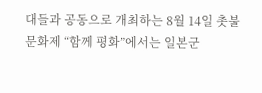대들과 공동으로 개최하는 8월 14일 촛불문화제 “함께 평화”에서는 일본군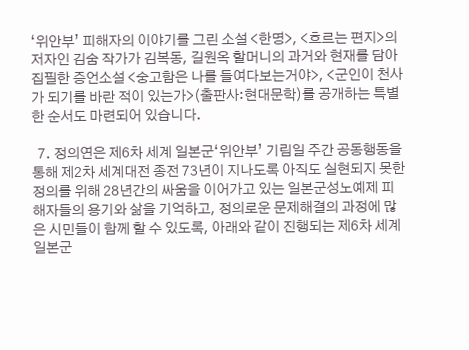‘위안부’ 피해자의 이야기를 그린 소설 <한명>, <흐르는 편지>의 저자인 김숨 작가가 김복동, 길원옥 할머니의 과거와 현재를 담아 집필한 증언소설 <숭고함은 나를 들여다보는거야>, <군인이 천사가 되기를 바란 적이 있는가>(출판사:현대문학)를 공개하는 특별한 순서도 마련되어 있습니다.

  7. 정의연은 제6차 세계 일본군‘위안부’ 기림일 주간 공동행동을 통해 제2차 세계대전 종전 73년이 지나도록 아직도 실현되지 못한 정의를 위해 28년간의 싸움을 이어가고 있는 일본군성노예제 피해자들의 용기와 삶을 기억하고, 정의로운 문제해결의 과정에 많은 시민들이 함께 할 수 있도록, 아래와 같이 진행되는 제6차 세계 일본군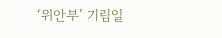‘위안부’ 기림일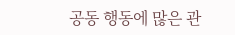공동 행동에 많은 관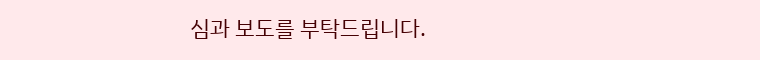심과 보도를 부탁드립니다.